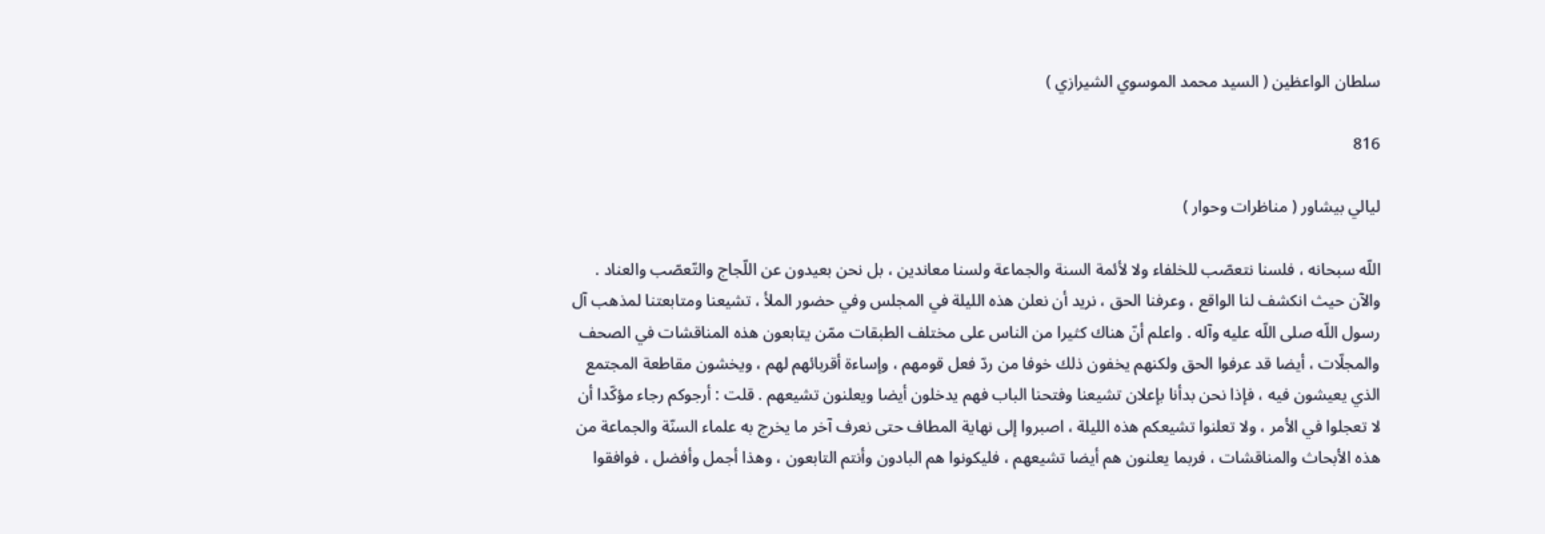سلطان الواعظين ( السيد محمد الموسوي الشيرازي )

816

ليالي بيشاور ( مناظرات وحوار )

اللّه سبحانه ، فلسنا نتعصّب للخلفاء ولا لأئمة السنة والجماعة ولسنا معاندين ، بل نحن بعيدون عن اللّجاج والتّعصّب والعناد . والآن حيث انكشف لنا الواقع ، وعرفنا الحق ، نريد أن نعلن هذه الليلة في المجلس وفي حضور الملأ ، تشيعنا ومتابعتنا لمذهب آل رسول اللّه صلى اللّه عليه وآله . واعلم أنّ هناك كثيرا من الناس على مختلف الطبقات ممّن يتابعون هذه المناقشات في الصحف والمجلّات ، أيضا قد عرفوا الحق ولكنهم يخفون ذلك خوفا من ردّ فعل قومهم ، وإساءة أقربائهم لهم ، ويخشون مقاطعة المجتمع الذي يعيشون فيه ، فإذا نحن بدأنا بإعلان تشيعنا وفتحنا الباب فهم يدخلون أيضا ويعلنون تشيعهم . قلت : أرجوكم رجاء مؤكّدا أن لا تعجلوا في الأمر ، ولا تعلنوا تشيعكم هذه الليلة ، اصبروا إلى نهاية المطاف حتى نعرف آخر ما يخرج به علماء السنّة والجماعة من هذه الأبحاث والمناقشات ، فربما يعلنون هم أيضا تشيعهم ، فليكونوا هم البادون وأنتم التابعون ، وهذا أجمل وأفضل ، فوافقوا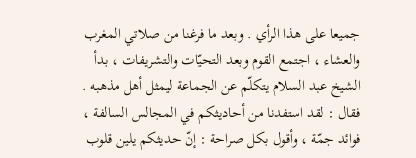جميعا على هذا الرأي . وبعد ما فرغنا من صلاتي المغرب والعشاء ، اجتمع القوم وبعد التحيّات والتشريفات ، بدأ الشيخ عبد السلام يتكلّم عن الجماعة ليمثل أهل مذهبه . فقال : لقد استفدنا من أحاديثكم في المجالس السالفة ، فوائد جمّة ، وأقول بكل صراحة : إنّ حديثكم يلين قلوب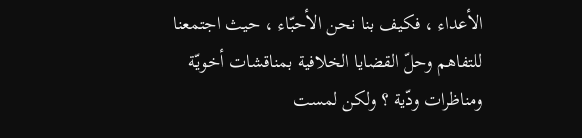الأعداء ، فكيف بنا نحن الأحبّاء ، حيث اجتمعنا للتفاهم وحلّ القضايا الخلافية بمناقشات أخويّة ومناظرات ودّية ؟ ولكن لمست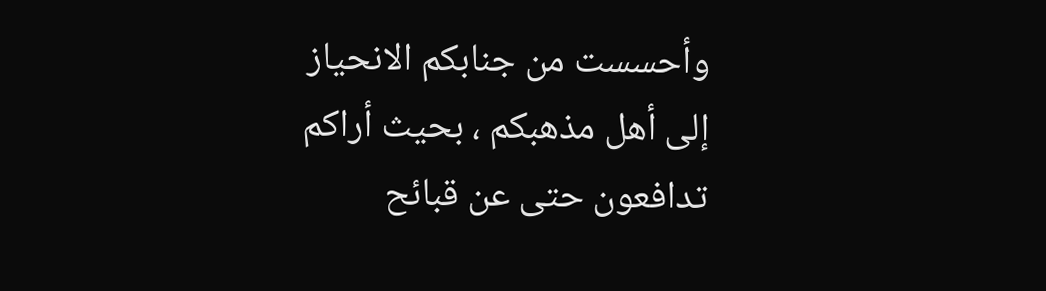وأحسست من جنابكم الانحياز إلى أهل مذهبكم ، بحيث أراكم تدافعون حتى عن قبائح